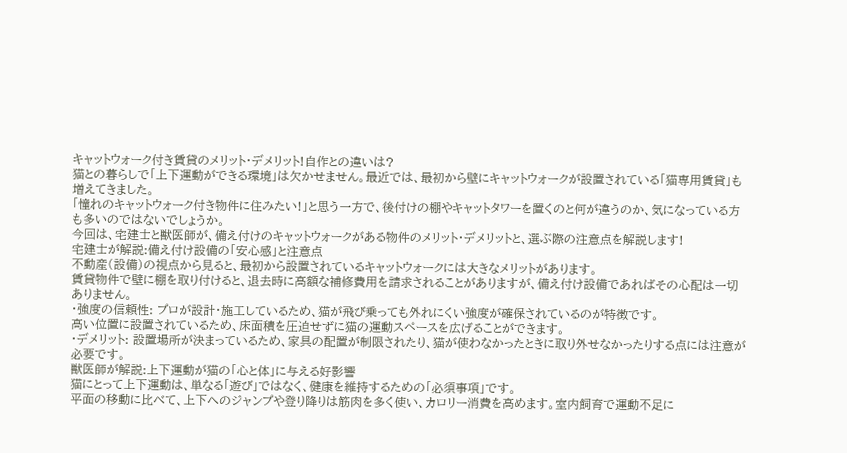キャットウォーク付き賃貸のメリット・デメリット!自作との違いは?
猫との暮らしで「上下運動ができる環境」は欠かせません。最近では、最初から壁にキャットウォークが設置されている「猫専用賃貸」も増えてきました。
「憧れのキャットウォーク付き物件に住みたい!」と思う一方で、後付けの棚やキャットタワーを置くのと何が違うのか、気になっている方も多いのではないでしょうか。
今回は、宅建士と獣医師が、備え付けのキャットウォークがある物件のメリット・デメリットと、選ぶ際の注意点を解説します!
宅建士が解説:備え付け設備の「安心感」と注意点
不動産(設備)の視点から見ると、最初から設置されているキャットウォークには大きなメリットがあります。
賃貸物件で壁に棚を取り付けると、退去時に高額な補修費用を請求されることがありますが、備え付け設備であればその心配は一切ありません。
・強度の信頼性: プロが設計・施工しているため、猫が飛び乗っても外れにくい強度が確保されているのが特徴です。
高い位置に設置されているため、床面積を圧迫せずに猫の運動スペースを広げることができます。
・デメリット: 設置場所が決まっているため、家具の配置が制限されたり、猫が使わなかったときに取り外せなかったりする点には注意が必要です。
獣医師が解説:上下運動が猫の「心と体」に与える好影響
猫にとって上下運動は、単なる「遊び」ではなく、健康を維持するための「必須事項」です。
平面の移動に比べて、上下へのジャンプや登り降りは筋肉を多く使い、カロリー消費を高めます。室内飼育で運動不足に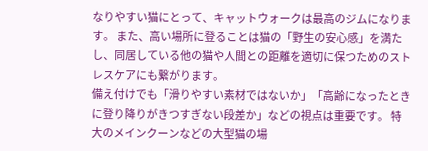なりやすい猫にとって、キャットウォークは最高のジムになります。 また、高い場所に登ることは猫の「野生の安心感」を満たし、同居している他の猫や人間との距離を適切に保つためのストレスケアにも繋がります。
備え付けでも「滑りやすい素材ではないか」「高齢になったときに登り降りがきつすぎない段差か」などの視点は重要です。 特大のメインクーンなどの大型猫の場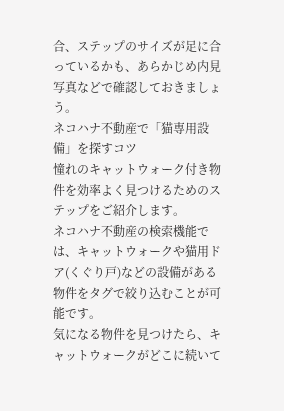合、ステップのサイズが足に合っているかも、あらかじめ内見写真などで確認しておきましょう。
ネコハナ不動産で「猫専用設備」を探すコツ
憧れのキャットウォーク付き物件を効率よく見つけるためのステップをご紹介します。
ネコハナ不動産の検索機能では、キャットウォークや猫用ドア(くぐり戸)などの設備がある物件をタグで絞り込むことが可能です。
気になる物件を見つけたら、キャットウォークがどこに続いて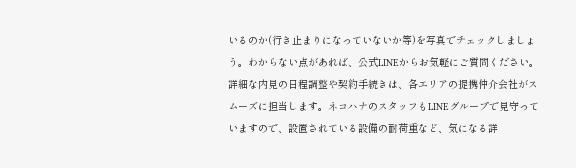いるのか(行き止まりになっていないか等)を写真でチェックしましょう。わからない点があれば、公式LINEからお気軽にご質問ください。
詳細な内見の日程調整や契約手続きは、各エリアの提携仲介会社がスムーズに担当します。ネコハナのスタッフもLINEグループで見守っていますので、設置されている設備の耐荷重など、気になる詳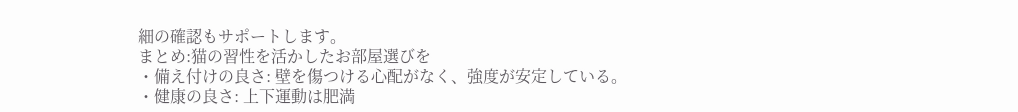細の確認もサポートします。
まとめ:猫の習性を活かしたお部屋選びを
・備え付けの良さ: 壁を傷つける心配がなく、強度が安定している。
・健康の良さ: 上下運動は肥満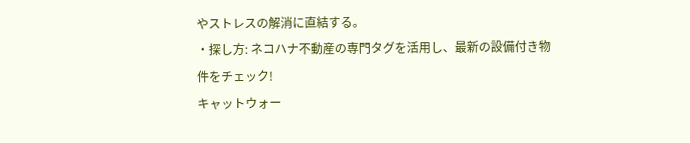やストレスの解消に直結する。
・探し方: ネコハナ不動産の専門タグを活用し、最新の設備付き物件をチェック!
キャットウォー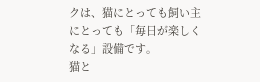クは、猫にとっても飼い主にとっても「毎日が楽しくなる」設備です。
猫と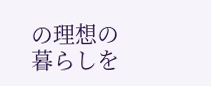の理想の暮らしを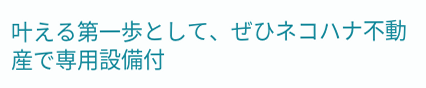叶える第一歩として、ぜひネコハナ不動産で専用設備付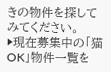きの物件を探してみてください。
▶現在募集中の「猫OK」物件一覧を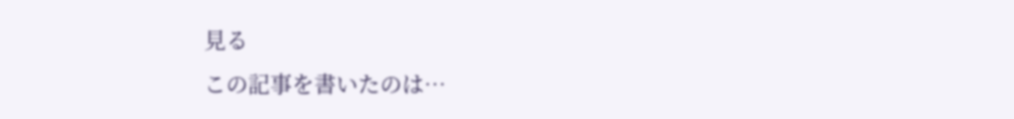見る
この記事を書いたのは…